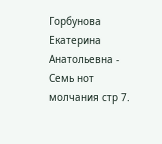Горбунова Екатерина Анатольевна - Семь нот молчания стр 7.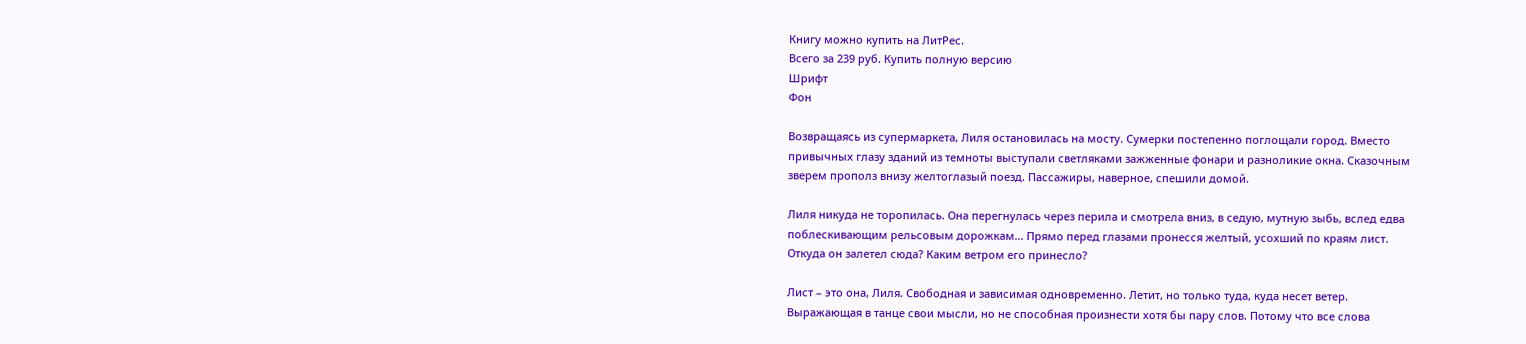Книгу можно купить на ЛитРес.
Всего за 239 руб. Купить полную версию
Шрифт
Фон

Возвращаясь из супермаркета, Лиля остановилась на мосту. Сумерки постепенно поглощали город. Вместо привычных глазу зданий из темноты выступали светляками зажженные фонари и разноликие окна. Сказочным зверем прополз внизу желтоглазый поезд. Пассажиры, наверное, спешили домой.

Лиля никуда не торопилась. Она перегнулась через перила и смотрела вниз, в седую, мутную зыбь, вслед едва поблескивающим рельсовым дорожкам… Прямо перед глазами пронесся желтый, усохший по краям лист. Откуда он залетел сюда? Каким ветром его принесло?

Лист – это она, Лиля. Свободная и зависимая одновременно. Летит, но только туда, куда несет ветер. Выражающая в танце свои мысли, но не способная произнести хотя бы пару слов. Потому что все слова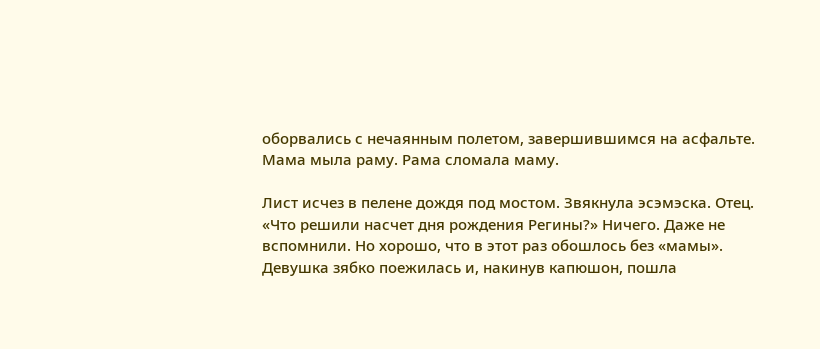оборвались с нечаянным полетом, завершившимся на асфальте. Мама мыла раму. Рама сломала маму.

Лист исчез в пелене дождя под мостом. Звякнула эсэмэска. Отец. «Что решили насчет дня рождения Регины?» Ничего. Даже не вспомнили. Но хорошо, что в этот раз обошлось без «мамы». Девушка зябко поежилась и, накинув капюшон, пошла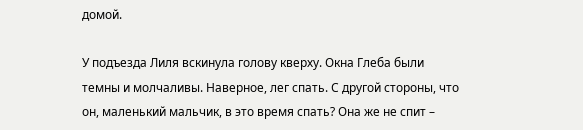домой.

У подъезда Лиля вскинула голову кверху. Окна Глеба были темны и молчаливы. Наверное, лег спать. С другой стороны, что он, маленький мальчик, в это время спать? Она же не спит –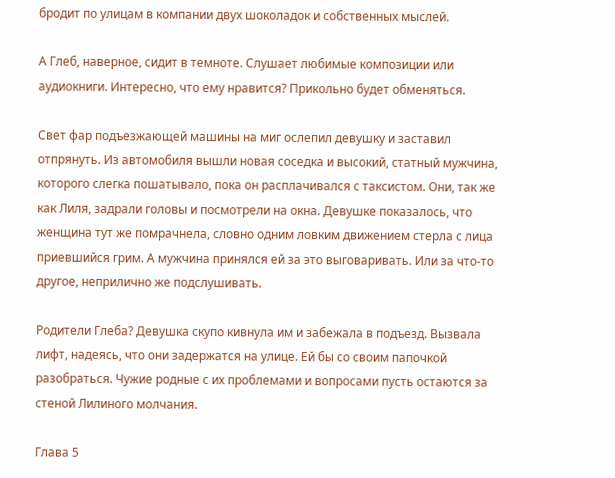бродит по улицам в компании двух шоколадок и собственных мыслей.

А Глеб, наверное, сидит в темноте. Слушает любимые композиции или аудиокниги. Интересно, что ему нравится? Прикольно будет обменяться.

Свет фар подъезжающей машины на миг ослепил девушку и заставил отпрянуть. Из автомобиля вышли новая соседка и высокий, статный мужчина, которого слегка пошатывало, пока он расплачивался с таксистом. Они, так же как Лиля, задрали головы и посмотрели на окна. Девушке показалось, что женщина тут же помрачнела, словно одним ловким движением стерла с лица приевшийся грим. А мужчина принялся ей за это выговаривать. Или за что-то другое, неприлично же подслушивать.

Родители Глеба? Девушка скупо кивнула им и забежала в подъезд. Вызвала лифт, надеясь, что они задержатся на улице. Ей бы со своим папочкой разобраться. Чужие родные с их проблемами и вопросами пусть остаются за стеной Лилиного молчания.

Глава 5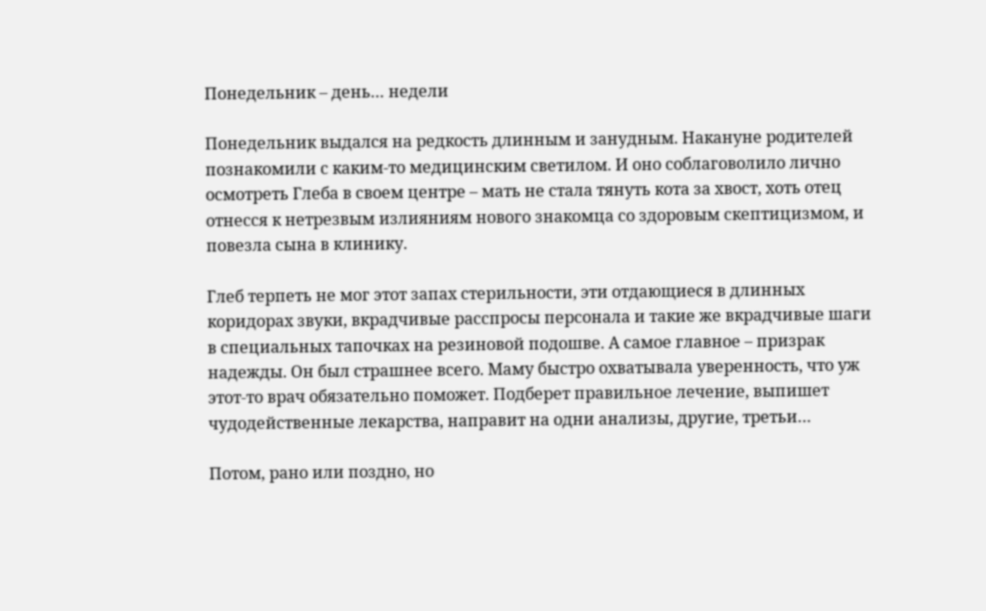Понедельник – день… недели

Понедельник выдался на редкость длинным и занудным. Накануне родителей познакомили с каким-то медицинским светилом. И оно соблаговолило лично осмотреть Глеба в своем центре – мать не стала тянуть кота за хвост, хоть отец отнесся к нетрезвым излияниям нового знакомца со здоровым скептицизмом, и повезла сына в клинику.

Глеб терпеть не мог этот запах стерильности, эти отдающиеся в длинных коридорах звуки, вкрадчивые расспросы персонала и такие же вкрадчивые шаги в специальных тапочках на резиновой подошве. А самое главное – призрак надежды. Он был страшнее всего. Маму быстро охватывала уверенность, что уж этот-то врач обязательно поможет. Подберет правильное лечение, выпишет чудодейственные лекарства, направит на одни анализы, другие, третьи…

Потом, рано или поздно, но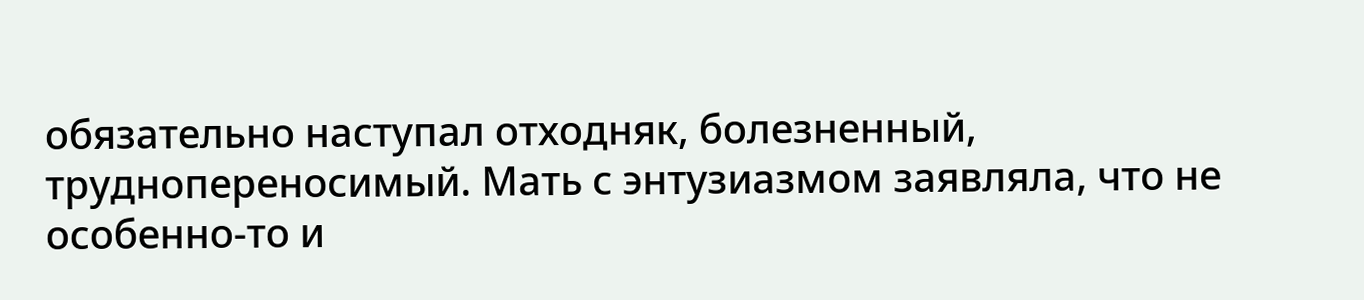обязательно наступал отходняк, болезненный, труднопереносимый. Мать с энтузиазмом заявляла, что не особенно-то и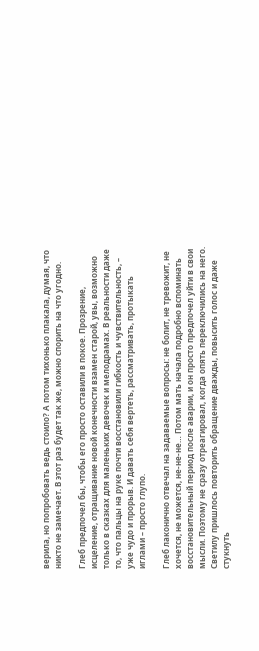верила, но попробовать ведь стоило? А потом тихонько плакала, думая, что никто не замечает. В этот раз будет так же, можно спорить на что угодно.

Глеб предпочел бы, чтобы его просто оставили в покое. Прозрение, исцеление, отращивание новой конечности взамен старой, увы, возможно только в сказках для маленьких девочек и мелодрамах. В реальности даже то, что пальцы на руке почти восстановили гибкость и чувствительность, – уже чудо и прорыв. И давать себя вертеть, рассматривать, протыкать иглами – просто глупо.

Глеб лаконично отвечал на задаваемые вопросы: не болит, не тревожит, не хочется, не можется, не-не-не… Потом мать начала подробно вспоминать восстановительный период после аварии, и он просто предпочел уйти в свои мысли. Поэтому не сразу отреагировал, когда опять переключились на него. Светилу пришлось повторить обращение дважды, повысить голос и даже стукнуть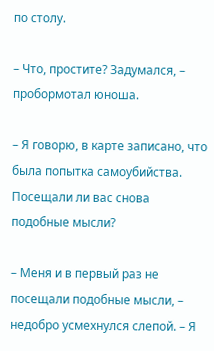по столу.

– Что, простите? Задумался, – пробормотал юноша.

– Я говорю, в карте записано, что была попытка самоубийства. Посещали ли вас снова подобные мысли?

– Меня и в первый раз не посещали подобные мысли, – недобро усмехнулся слепой. – Я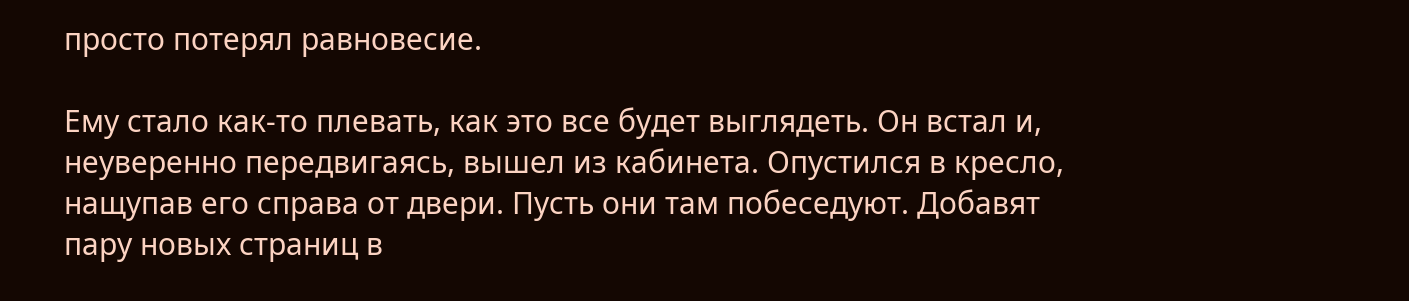просто потерял равновесие.

Ему стало как-то плевать, как это все будет выглядеть. Он встал и, неуверенно передвигаясь, вышел из кабинета. Опустился в кресло, нащупав его справа от двери. Пусть они там побеседуют. Добавят пару новых страниц в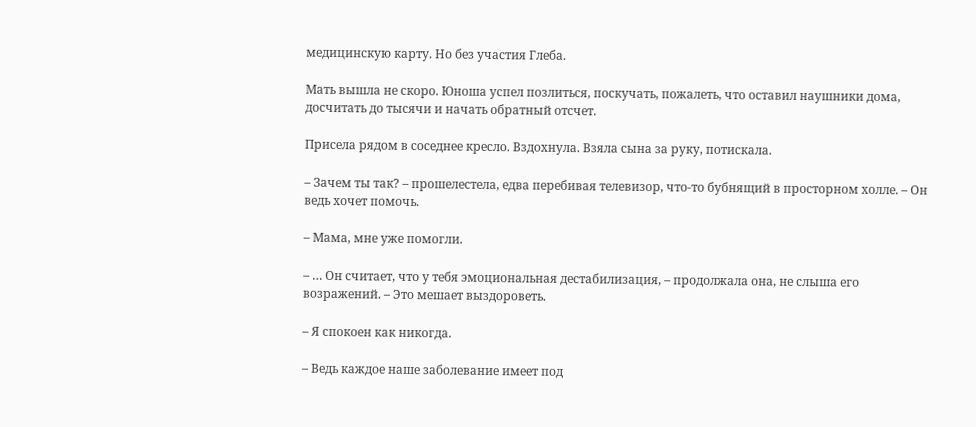медицинскую карту. Но без участия Глеба.

Мать вышла не скоро. Юноша успел позлиться, поскучать, пожалеть, что оставил наушники дома, досчитать до тысячи и начать обратный отсчет.

Присела рядом в соседнее кресло. Вздохнула. Взяла сына за руку, потискала.

– Зачем ты так? – прошелестела, едва перебивая телевизор, что-то бубнящий в просторном холле. – Он ведь хочет помочь.

– Мама, мне уже помогли.

– … Он считает, что у тебя эмоциональная дестабилизация, – продолжала она, не слыша его возражений. – Это мешает выздороветь.

– Я спокоен как никогда.

– Ведь каждое наше заболевание имеет под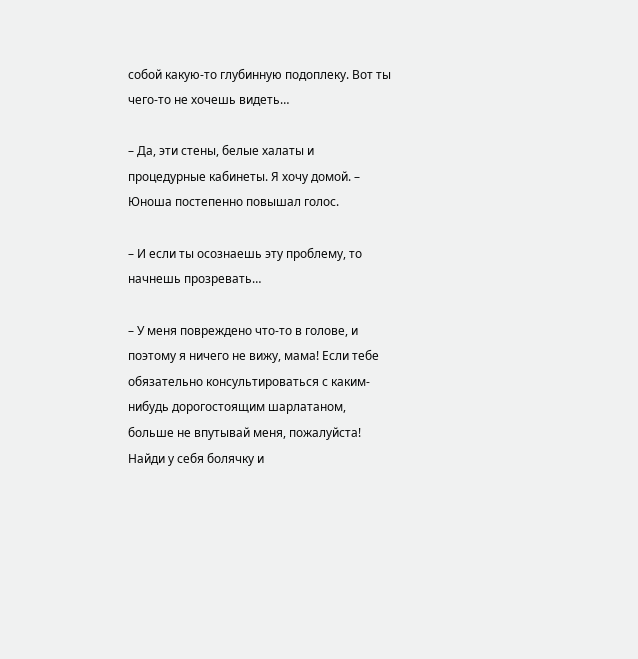собой какую-то глубинную подоплеку. Вот ты чего-то не хочешь видеть…

– Да, эти стены, белые халаты и процедурные кабинеты. Я хочу домой. – Юноша постепенно повышал голос.

– И если ты осознаешь эту проблему, то начнешь прозревать…

– У меня повреждено что-то в голове, и поэтому я ничего не вижу, мама! Если тебе обязательно консультироваться с каким-нибудь дорогостоящим шарлатаном, больше не впутывай меня, пожалуйста! Найди у себя болячку и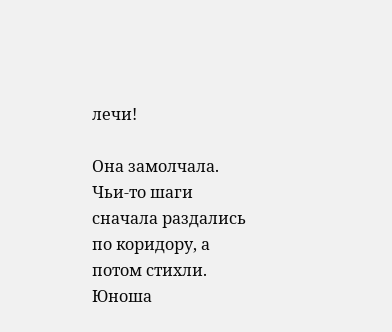лечи!

Она замолчала. Чьи-то шаги сначала раздались по коридору, а потом стихли. Юноша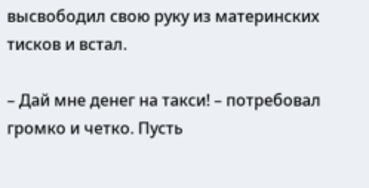высвободил свою руку из материнских тисков и встал.

– Дай мне денег на такси! – потребовал громко и четко. Пусть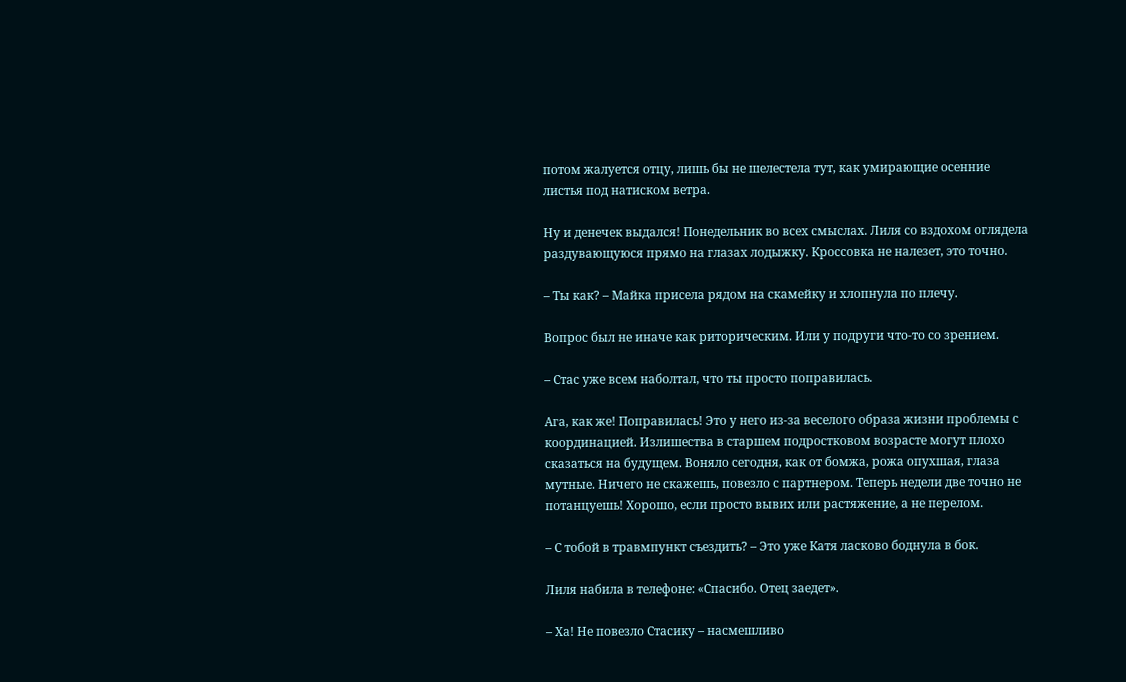потом жалуется отцу, лишь бы не шелестела тут, как умирающие осенние листья под натиском ветра.

Ну и денечек выдался! Понедельник во всех смыслах. Лиля со вздохом оглядела раздувающуюся прямо на глазах лодыжку. Кроссовка не налезет, это точно.

– Ты как? – Майка присела рядом на скамейку и хлопнула по плечу.

Вопрос был не иначе как риторическим. Или у подруги что-то со зрением.

– Стас уже всем наболтал, что ты просто поправилась.

Ага, как же! Поправилась! Это у него из-за веселого образа жизни проблемы с координацией. Излишества в старшем подростковом возрасте могут плохо сказаться на будущем. Воняло сегодня, как от бомжа, рожа опухшая, глаза мутные. Ничего не скажешь, повезло с партнером. Теперь недели две точно не потанцуешь! Хорошо, если просто вывих или растяжение, а не перелом.

– С тобой в травмпункт съездить? – Это уже Катя ласково боднула в бок.

Лиля набила в телефоне: «Спасибо. Отец заедет».

– Ха! Не повезло Стасику – насмешливо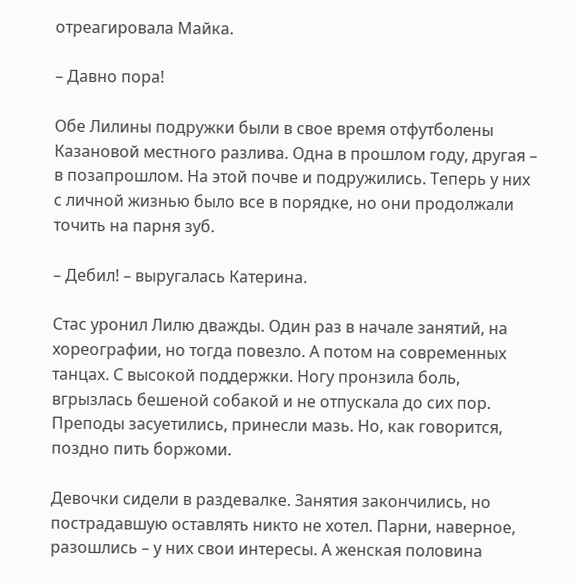отреагировала Майка.

– Давно пора!

Обе Лилины подружки были в свое время отфутболены Казановой местного разлива. Одна в прошлом году, другая – в позапрошлом. На этой почве и подружились. Теперь у них с личной жизнью было все в порядке, но они продолжали точить на парня зуб.

– Дебил! – выругалась Катерина.

Стас уронил Лилю дважды. Один раз в начале занятий, на хореографии, но тогда повезло. А потом на современных танцах. С высокой поддержки. Ногу пронзила боль, вгрызлась бешеной собакой и не отпускала до сих пор. Преподы засуетились, принесли мазь. Но, как говорится, поздно пить боржоми.

Девочки сидели в раздевалке. Занятия закончились, но пострадавшую оставлять никто не хотел. Парни, наверное, разошлись – у них свои интересы. А женская половина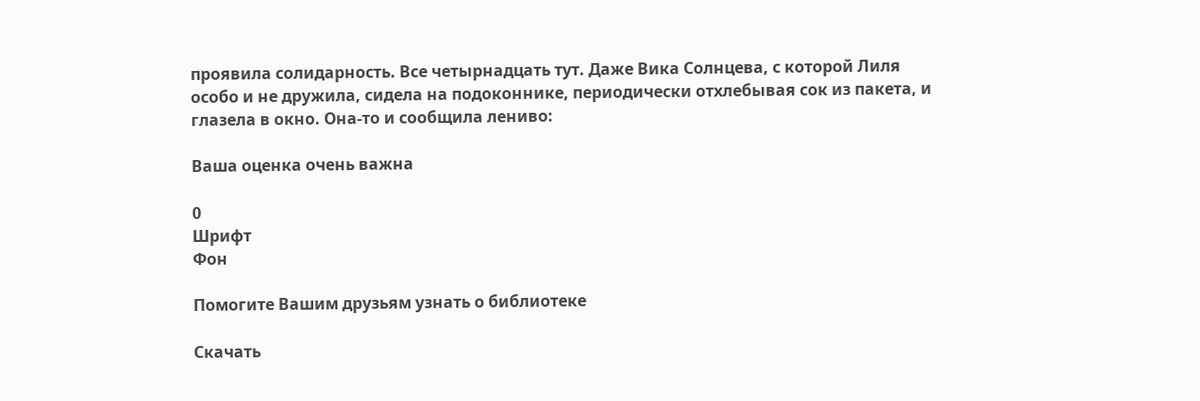проявила солидарность. Все четырнадцать тут. Даже Вика Солнцева, с которой Лиля особо и не дружила, сидела на подоконнике, периодически отхлебывая сок из пакета, и глазела в окно. Она-то и сообщила лениво:

Ваша оценка очень важна

0
Шрифт
Фон

Помогите Вашим друзьям узнать о библиотеке

Скачать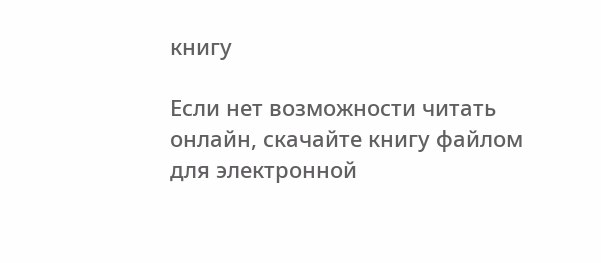книгу

Если нет возможности читать онлайн, скачайте книгу файлом для электронной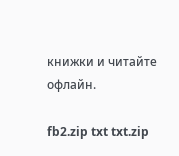книжки и читайте офлайн.

fb2.zip txt txt.zip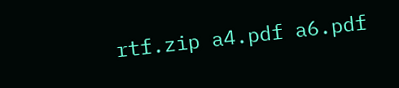rtf.zip a4.pdf a6.pdf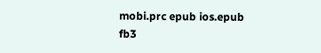mobi.prc epub ios.epub fb3